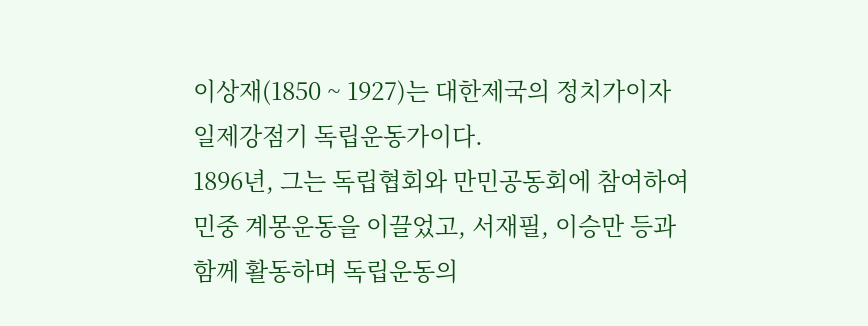이상재(1850 ~ 1927)는 대한제국의 정치가이자 일제강점기 독립운동가이다.
1896년, 그는 독립협회와 만민공동회에 참여하여 민중 계몽운동을 이끌었고, 서재필, 이승만 등과 함께 활동하며 독립운동의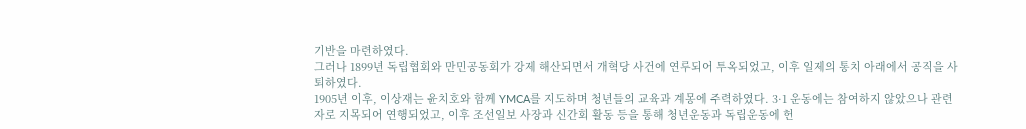기반을 마련하였다.
그러나 1899년 독립협회와 만민공동회가 강제 해산되면서 개혁당 사건에 연루되어 투옥되었고, 이후 일제의 통치 아래에서 공직을 사퇴하였다.
1905년 이후, 이상재는 윤치호와 함께 YMCA를 지도하며 청년들의 교육과 계몽에 주력하였다. 3·1 운동에는 참여하지 않았으나 관련자로 지목되어 연행되었고, 이후 조선일보 사장과 신간회 활동 등을 통해 청년운동과 독립운동에 헌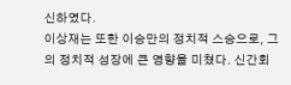신하였다.
이상재는 또한 이승만의 정치적 스승으로, 그의 정치적 성장에 큰 영향을 미쳤다. 신간회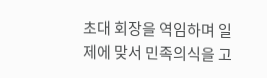초대 회장을 역임하며 일제에 맞서 민족의식을 고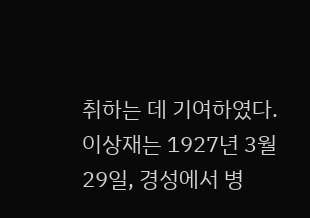취하는 데 기여하였다.
이상재는 1927년 3월 29일, 경성에서 병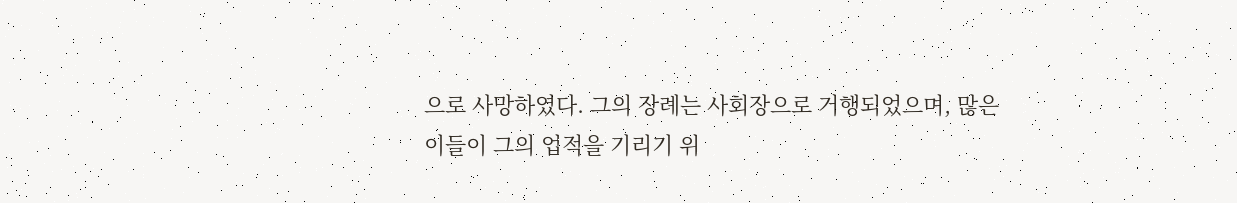으로 사망하였다. 그의 장례는 사회장으로 거행되었으며, 많은 이들이 그의 업적을 기리기 위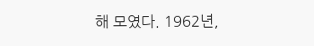해 모였다. 1962년,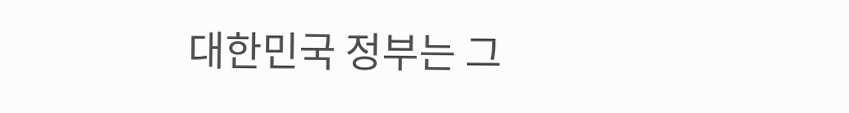대한민국 정부는 그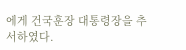에게 건국훈장 대통령장을 추서하였다.